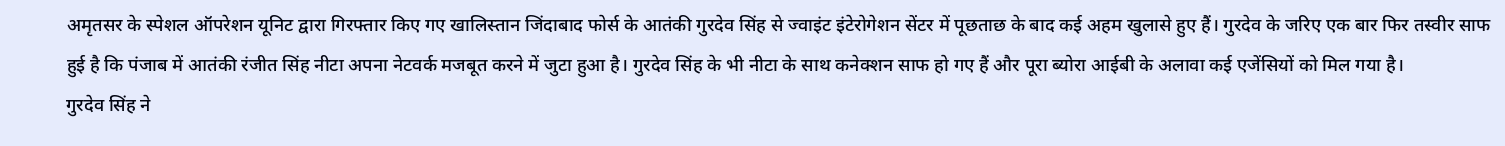अमृतसर के स्पेशल ऑपरेशन यूनिट द्वारा गिरफ्तार किए गए खालिस्तान जिंदाबाद फोर्स के आतंकी गुरदेव सिंह से ज्वाइंट इंटेरोगेशन सेंटर में पूछताछ के बाद कई अहम खुलासे हुए हैं। गुरदेव के जरिए एक बार फिर तस्वीर साफ हुई है कि पंजाब में आतंकी रंजीत सिंह नीटा अपना नेटवर्क मजबूत करने में जुटा हुआ है। गुरदेव सिंह के भी नीटा के साथ कनेक्शन साफ हो गए हैं और पूरा ब्योरा आईबी के अलावा कई एजेंसियों को मिल गया है।
गुरदेव सिंह ने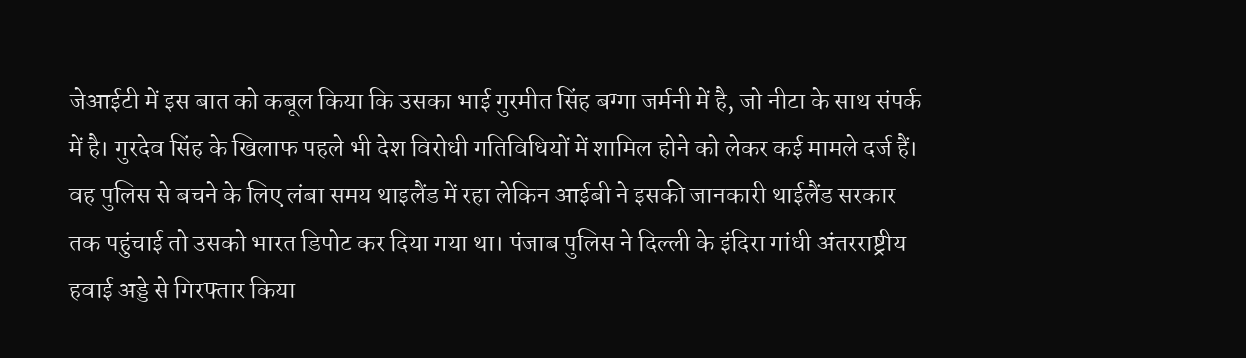जेआईटी में इस बात को कबूल किया कि उसका भाई गुरमीत सिंह बग्गा जर्मनी में है, जो नीटा के साथ संपर्क में है। गुरदेव सिंह के खिलाफ पहले भी देश विरोधी गतिविधियों में शामिल होने को लेकर कई मामले दर्ज हैं। वह पुलिस से बचने के लिए लंबा समय थाइलैंड में रहा लेकिन आईबी ने इसकी जानकारी थाईलैंड सरकार तक पहुंचाई तो उसको भारत डिपोट कर दिया गया था। पंजाब पुलिस ने दिल्ली के इंदिरा गांधी अंतरराष्ट्रीय हवाई अड्डे से गिरफ्तार किया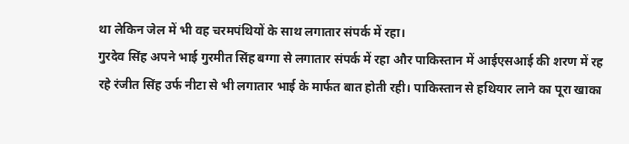था लेकिन जेल में भी वह चरमपंथियों के साथ लगातार संपर्क में रहा।
गुरदेव सिंह अपने भाई गुरमीत सिंह बग्गा से लगातार संपर्क में रहा और पाकिस्तान में आईएसआई की शरण में रह रहे रंजीत सिंह उर्फ नीटा से भी लगातार भाई के मार्फत बात होती रही। पाकिस्तान से हथियार लाने का पूरा खाका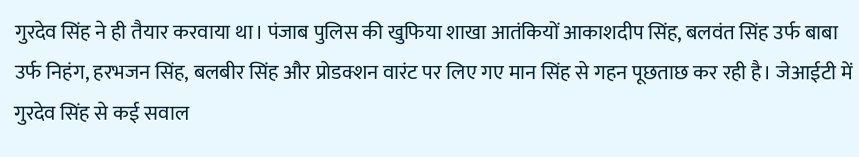गुरदेव सिंह ने ही तैयार करवाया था। पंजाब पुलिस की खुफिया शाखा आतंकियों आकाशदीप सिंह, बलवंत सिंह उर्फ बाबा उर्फ निहंग, हरभजन सिंह, बलबीर सिंह और प्रोडक्शन वारंट पर लिए गए मान सिंह से गहन पूछताछ कर रही है। जेआईटी में गुरदेव सिंह से कई सवाल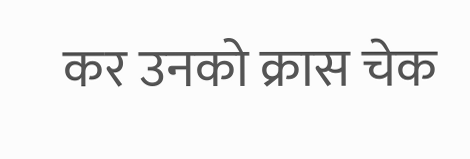कर उनको क्रास चेक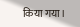किया गया।